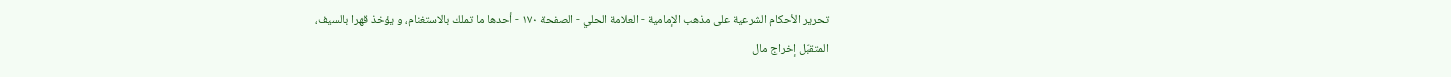تحرير الأحكام الشرعية على مذهب الإمامية - العلامة الحلي - الصفحة ١٧٠ - أحدها ما تملك بالاستغنام، و يؤخذ قهرا بالسيف،
المتقبّل إخراج مال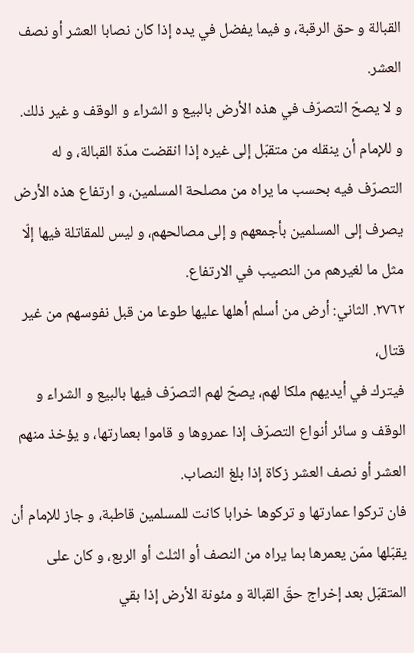القبالة و حق الرقبة، و فيما يفضل في يده إذا كان نصابا العشر أو نصف العشر.
و لا يصحّ التصرّف في هذه الأرض بالبيع و الشراء و الوقف و غير ذلك.
و للإمام أن ينقله من متقبّل إلى غيره إذا انقضت مدّة القبالة، و له التصرّف فيه بحسب ما يراه من مصلحة المسلمين، و ارتفاع هذه الأرض يصرف إلى المسلمين بأجمعهم و إلى مصالحهم، و ليس للمقاتلة فيها إلّا مثل ما لغيرهم من النصيب في الارتفاع.
٢٧٦٢. الثاني: أرض من أسلم أهلها عليها طوعا من قبل نفوسهم من غير قتال،
فيترك في أيديهم ملكا لهم، يصحّ لهم التصرّف فيها بالبيع و الشراء و الوقف و سائر أنواع التصرّف إذا عمروها و قاموا بعمارتها، و يؤخذ منهم العشر أو نصف العشر زكاة إذا بلغ النصاب.
فان تركوا عمارتها و تركوها خرابا كانت للمسلمين قاطبة، و جاز للإمام أن يقبّلها ممّن يعمرها بما يراه من النصف أو الثلث أو الربع، و كان على المتقبّل بعد إخراج حقّ القبالة و مئونة الأرض إذا بقي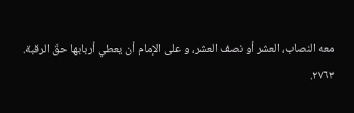معه النصاب، العشر أو نصف العشر، و على الإمام أن يعطي أربابها حقّ الرقبة.
٢٧٦٣.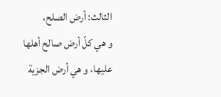الثالث: أرض الصلح،
و هي كلّ أرض صالح أهلها عليها، و هي أرض الجزية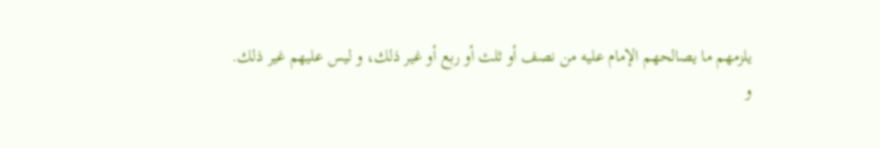يلزمهم ما يصالحهم الإمام عليه من نصف أو ثلث أو ربع أو غير ذلك، و ليس عليهم غير ذلك.
و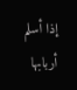إذا أسلم أربابها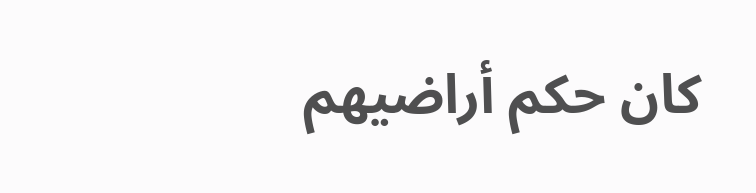كان حكم أراضيهم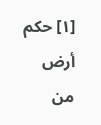[١] حكم أرض من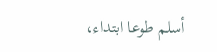أسلم طوعا ابتداء،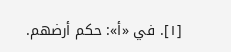[١]. في «أ»: حكم أرضهم.